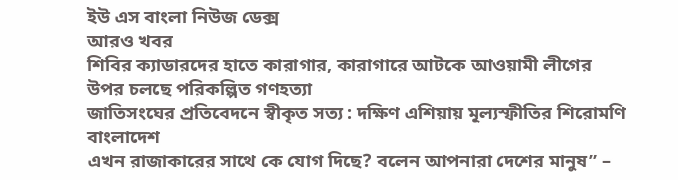ইউ এস বাংলা নিউজ ডেক্স
আরও খবর
শিবির ক্যাডারদের হাতে কারাগার, কারাগারে আটকে আওয়ামী লীগের উপর চলছে পরিকল্পিত গণহত্যা
জাতিসংঘের প্রতিবেদনে স্বীকৃত সত্য : দক্ষিণ এশিয়ায় মূল্যস্ফীতির শিরোমণি বাংলাদেশ
এখন রাজাকারের সাথে কে যোগ দিছে? বলেন আপনারা দেশের মানুষ” –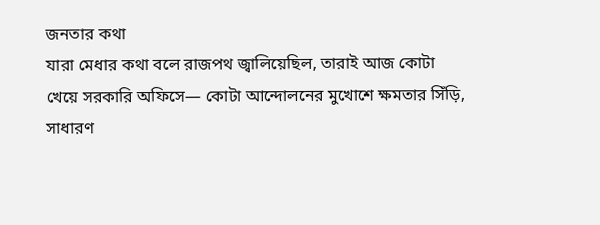জনতার কথা
যারা মেধার কথা বলে রাজপথ জ্বালিয়েছিল, তারাই আজ কোটা খেয়ে সরকারি অফিসে— কোটা আন্দোলনের মুখোশে ক্ষমতার সিঁড়ি, সাধারণ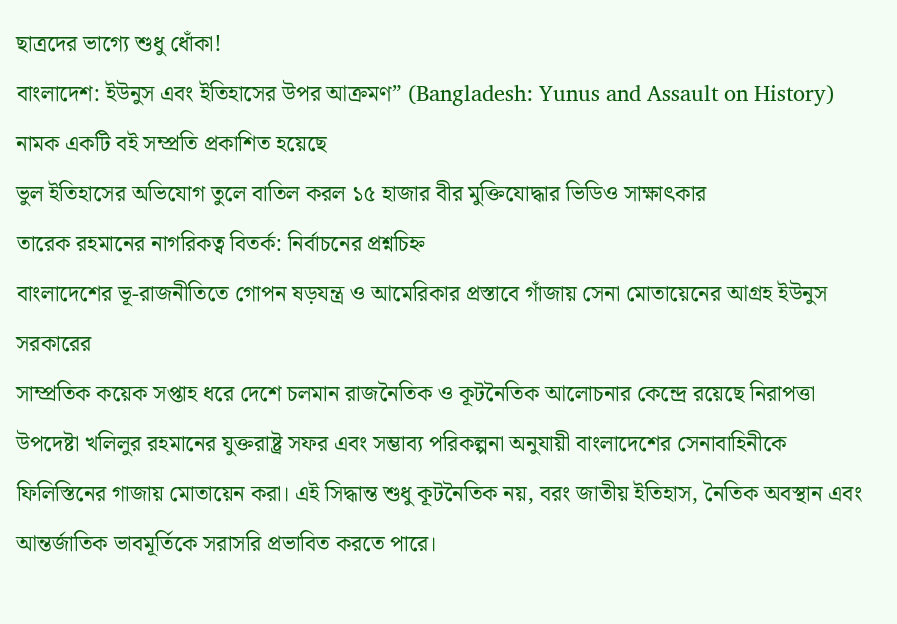ছাত্রদের ভাগ্যে শুধু ধোঁকা!
বাংলাদেশ: ইউনুস এবং ইতিহাসের উপর আক্রমণ” (Bangladesh: Yunus and Assault on History) নামক একটি বই সম্প্রতি প্রকাশিত হয়েছে
ভুল ইতিহাসের অভিযোগ তুলে বাতিল করল ১৫ হাজার বীর মুক্তিযোদ্ধার ভিডিও সাক্ষাৎকার
তারেক রহমানের নাগরিকত্ব বিতর্ক: নির্বাচনের প্রশ্নচিহ্ন
বাংলাদেশের ভূ-রাজনীতিতে গোপন ষড়যন্ত্র ও আমেরিকার প্রস্তাবে গাঁজায় সেনা মোতায়েনের আগ্রহ ইউনুস সরকারের
সাম্প্রতিক কয়েক সপ্তাহ ধরে দেশে চলমান রাজনৈতিক ও কূটনৈতিক আলোচনার কেন্দ্রে রয়েছে নিরাপত্তা উপদেষ্টা খলিলুর রহমানের যুক্তরাষ্ট্র সফর এবং সম্ভাব্য পরিকল্পনা অনুযায়ী বাংলাদেশের সেনাবাহিনীকে ফিলিস্তিনের গাজায় মোতায়েন করা। এই সিদ্ধান্ত শুধু কূটনৈতিক নয়, বরং জাতীয় ইতিহাস, নৈতিক অবস্থান এবং আন্তর্জাতিক ভাবমূর্তিকে সরাসরি প্রভাবিত করতে পারে।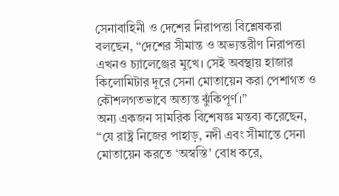সেনাবাহিনী ও দেশের নিরাপত্তা বিশ্লেষকরা বলছেন, “দেশের সীমান্ত ও অভ্যন্তরীণ নিরাপত্তা এখনও চ্যালেঞ্জের মুখে। সেই অবস্থায় হাজার কিলোমিটার দূরে সেনা মোতায়েন করা পেশাগত ও কৌশলগতভাবে অত্যন্ত ঝুঁকিপূর্ণ।”
অন্য একজন সামরিক বিশেষজ্ঞ মন্তব্য করেছেন, “যে রাষ্ট্র নিজের পাহাড়, নদী এবং সীমান্তে সেনা মোতায়েন করতে ‘অস্বস্তি’ বোধ করে,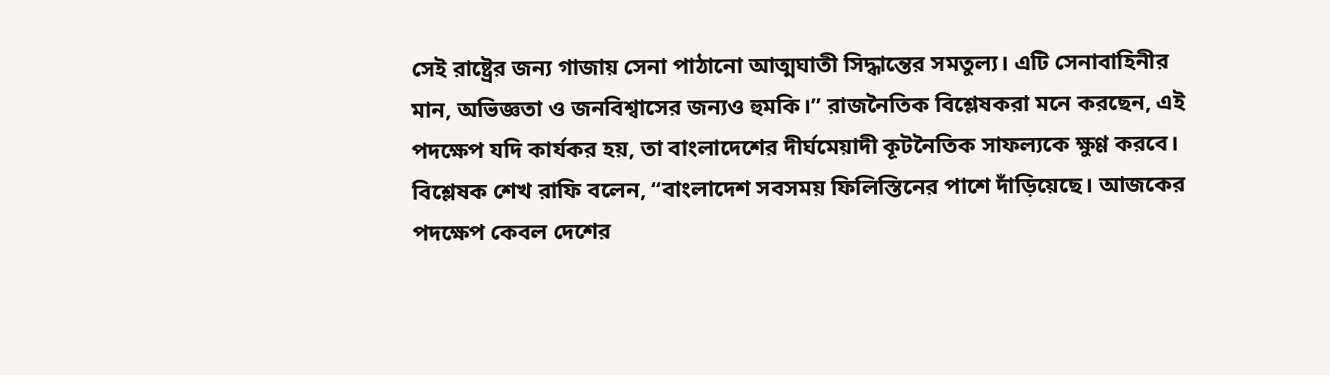সেই রাষ্ট্রের জন্য গাজায় সেনা পাঠানো আত্মঘাতী সিদ্ধান্তের সমতুল্য। এটি সেনাবাহিনীর
মান, অভিজ্ঞতা ও জনবিশ্বাসের জন্যও হুমকি।” রাজনৈতিক বিশ্লেষকরা মনে করছেন, এই পদক্ষেপ যদি কার্যকর হয়, তা বাংলাদেশের দীর্ঘমেয়াদী কূটনৈতিক সাফল্যকে ক্ষুণ্ণ করবে। বিশ্লেষক শেখ রাফি বলেন, “বাংলাদেশ সবসময় ফিলিস্তিনের পাশে দাঁড়িয়েছে। আজকের পদক্ষেপ কেবল দেশের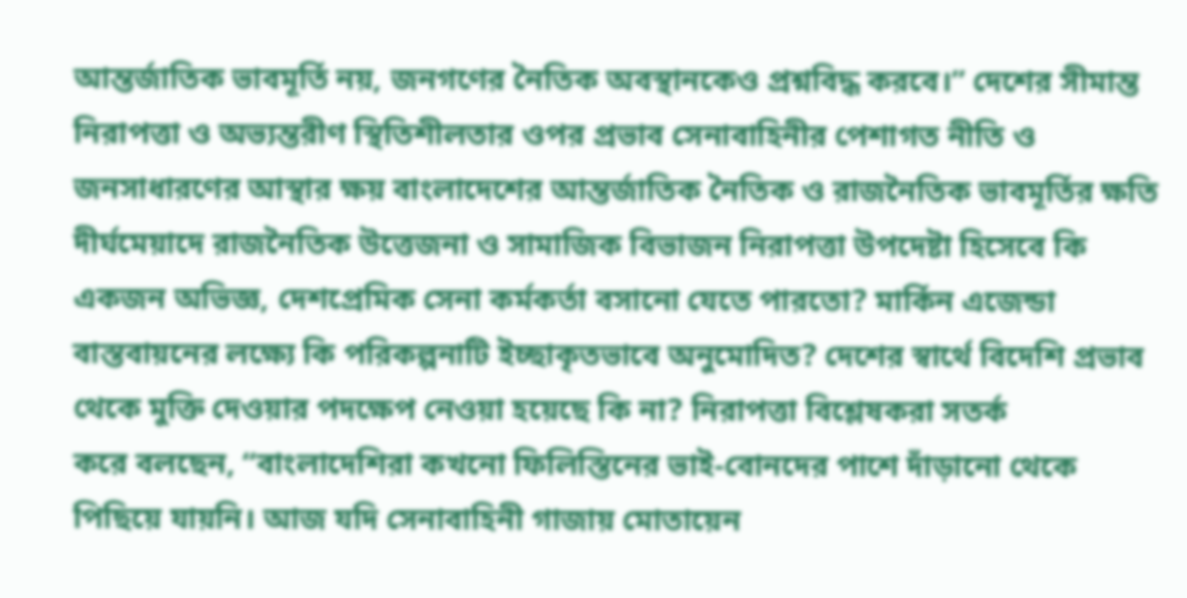আন্তর্জাতিক ভাবমূর্তি নয়, জনগণের নৈতিক অবস্থানকেও প্রশ্নবিদ্ধ করবে।” দেশের সীমান্ত নিরাপত্তা ও অভ্যন্তরীণ স্থিতিশীলতার ওপর প্রভাব সেনাবাহিনীর পেশাগত নীতি ও জনসাধারণের আস্থার ক্ষয় বাংলাদেশের আন্তর্জাতিক নৈতিক ও রাজনৈতিক ভাবমূর্তির ক্ষতি দীর্ঘমেয়াদে রাজনৈতিক উত্তেজনা ও সামাজিক বিভাজন নিরাপত্তা উপদেষ্টা হিসেবে কি একজন অভিজ্ঞ, দেশপ্রেমিক সেনা কর্মকর্তা বসানো যেতে পারতো? মার্কিন এজেন্ডা বাস্তবায়নের লক্ষ্যে কি পরিকল্পনাটি ইচ্ছাকৃতভাবে অনুমোদিত? দেশের স্বার্থে বিদেশি প্রভাব থেকে মুক্তি দেওয়ার পদক্ষেপ নেওয়া হয়েছে কি না? নিরাপত্তা বিশ্লেষকরা সতর্ক
করে বলছেন, “বাংলাদেশিরা কখনো ফিলিস্তিনের ভাই-বোনদের পাশে দাঁড়ানো থেকে পিছিয়ে যায়নি। আজ যদি সেনাবাহিনী গাজায় মোতায়েন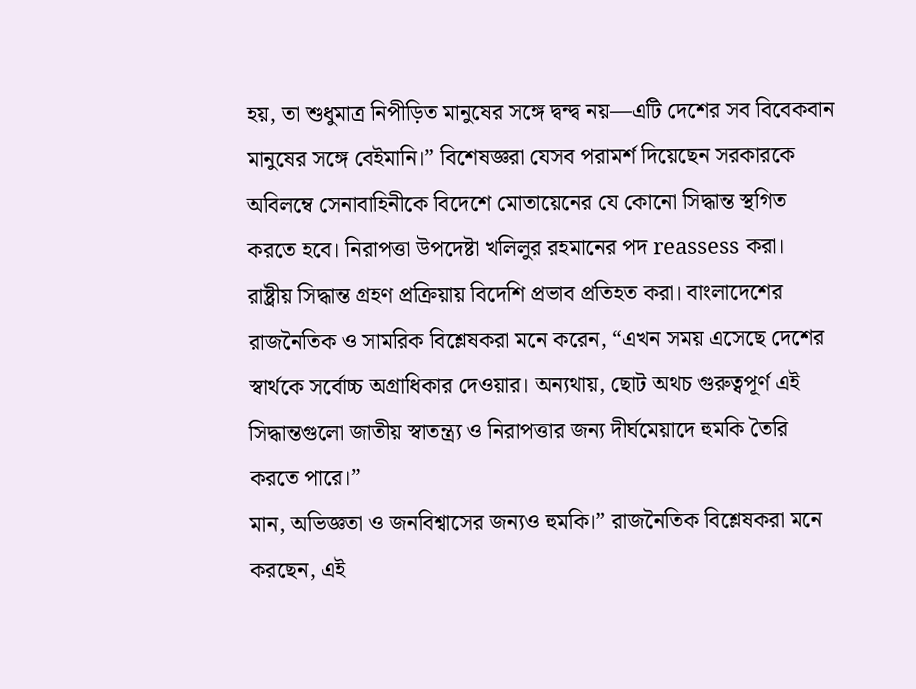হয়, তা শুধুমাত্র নিপীড়িত মানুষের সঙ্গে দ্বন্দ্ব নয়—এটি দেশের সব বিবেকবান মানুষের সঙ্গে বেইমানি।” বিশেষজ্ঞরা যেসব পরামর্শ দিয়েছেন সরকারকে অবিলম্বে সেনাবাহিনীকে বিদেশে মোতায়েনের যে কোনো সিদ্ধান্ত স্থগিত করতে হবে। নিরাপত্তা উপদেষ্টা খলিলুর রহমানের পদ reassess করা। রাষ্ট্রীয় সিদ্ধান্ত গ্রহণ প্রক্রিয়ায় বিদেশি প্রভাব প্রতিহত করা। বাংলাদেশের রাজনৈতিক ও সামরিক বিশ্লেষকরা মনে করেন, “এখন সময় এসেছে দেশের স্বার্থকে সর্বোচ্চ অগ্রাধিকার দেওয়ার। অন্যথায়, ছোট অথচ গুরুত্বপূর্ণ এই সিদ্ধান্তগুলো জাতীয় স্বাতন্ত্র্য ও নিরাপত্তার জন্য দীর্ঘমেয়াদে হুমকি তৈরি করতে পারে।”
মান, অভিজ্ঞতা ও জনবিশ্বাসের জন্যও হুমকি।” রাজনৈতিক বিশ্লেষকরা মনে করছেন, এই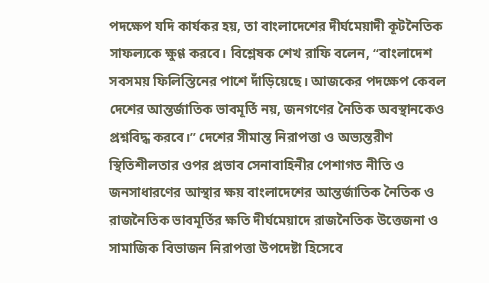পদক্ষেপ যদি কার্যকর হয়, তা বাংলাদেশের দীর্ঘমেয়াদী কূটনৈতিক সাফল্যকে ক্ষুণ্ণ করবে। বিশ্লেষক শেখ রাফি বলেন, “বাংলাদেশ সবসময় ফিলিস্তিনের পাশে দাঁড়িয়েছে। আজকের পদক্ষেপ কেবল দেশের আন্তর্জাতিক ভাবমূর্তি নয়, জনগণের নৈতিক অবস্থানকেও প্রশ্নবিদ্ধ করবে।” দেশের সীমান্ত নিরাপত্তা ও অভ্যন্তরীণ স্থিতিশীলতার ওপর প্রভাব সেনাবাহিনীর পেশাগত নীতি ও জনসাধারণের আস্থার ক্ষয় বাংলাদেশের আন্তর্জাতিক নৈতিক ও রাজনৈতিক ভাবমূর্তির ক্ষতি দীর্ঘমেয়াদে রাজনৈতিক উত্তেজনা ও সামাজিক বিভাজন নিরাপত্তা উপদেষ্টা হিসেবে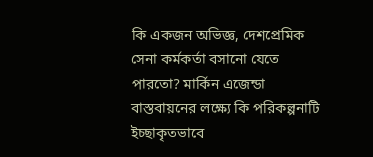কি একজন অভিজ্ঞ, দেশপ্রেমিক সেনা কর্মকর্তা বসানো যেতে পারতো? মার্কিন এজেন্ডা বাস্তবায়নের লক্ষ্যে কি পরিকল্পনাটি ইচ্ছাকৃতভাবে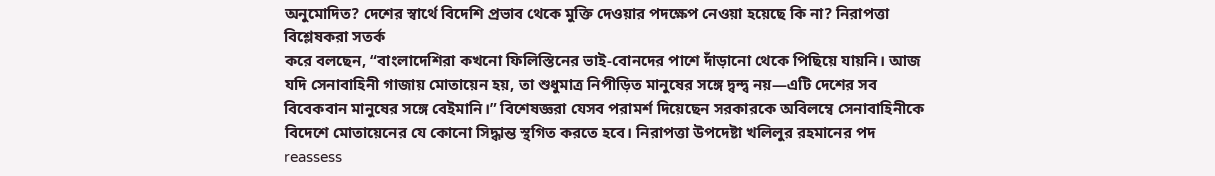অনুমোদিত? দেশের স্বার্থে বিদেশি প্রভাব থেকে মুক্তি দেওয়ার পদক্ষেপ নেওয়া হয়েছে কি না? নিরাপত্তা বিশ্লেষকরা সতর্ক
করে বলছেন, “বাংলাদেশিরা কখনো ফিলিস্তিনের ভাই-বোনদের পাশে দাঁড়ানো থেকে পিছিয়ে যায়নি। আজ যদি সেনাবাহিনী গাজায় মোতায়েন হয়, তা শুধুমাত্র নিপীড়িত মানুষের সঙ্গে দ্বন্দ্ব নয়—এটি দেশের সব বিবেকবান মানুষের সঙ্গে বেইমানি।” বিশেষজ্ঞরা যেসব পরামর্শ দিয়েছেন সরকারকে অবিলম্বে সেনাবাহিনীকে বিদেশে মোতায়েনের যে কোনো সিদ্ধান্ত স্থগিত করতে হবে। নিরাপত্তা উপদেষ্টা খলিলুর রহমানের পদ reassess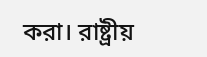করা। রাষ্ট্রীয়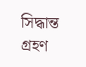সিদ্ধান্ত গ্রহণ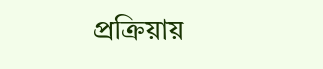প্রক্রিয়ায়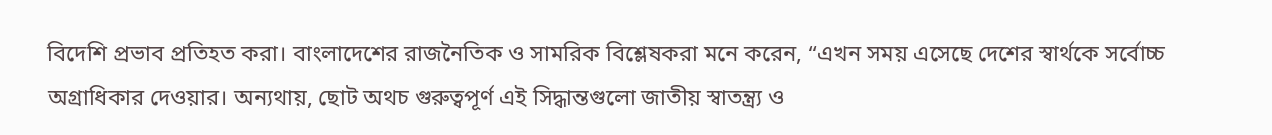বিদেশি প্রভাব প্রতিহত করা। বাংলাদেশের রাজনৈতিক ও সামরিক বিশ্লেষকরা মনে করেন, “এখন সময় এসেছে দেশের স্বার্থকে সর্বোচ্চ অগ্রাধিকার দেওয়ার। অন্যথায়, ছোট অথচ গুরুত্বপূর্ণ এই সিদ্ধান্তগুলো জাতীয় স্বাতন্ত্র্য ও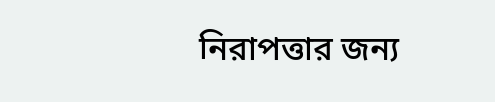নিরাপত্তার জন্য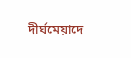দীর্ঘমেয়াদে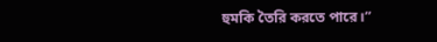হুমকি তৈরি করতে পারে।”